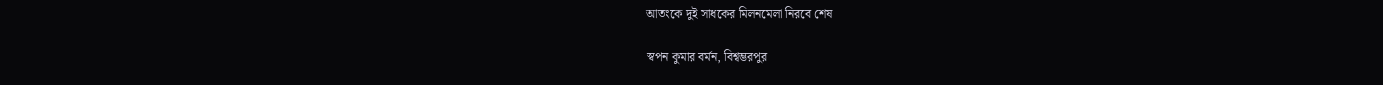আতংকে দুই সাধকের মিলনমেলা নিরবে শেষ

স্বপন কুমার বর্মন, বিশ্বম্ভরপুর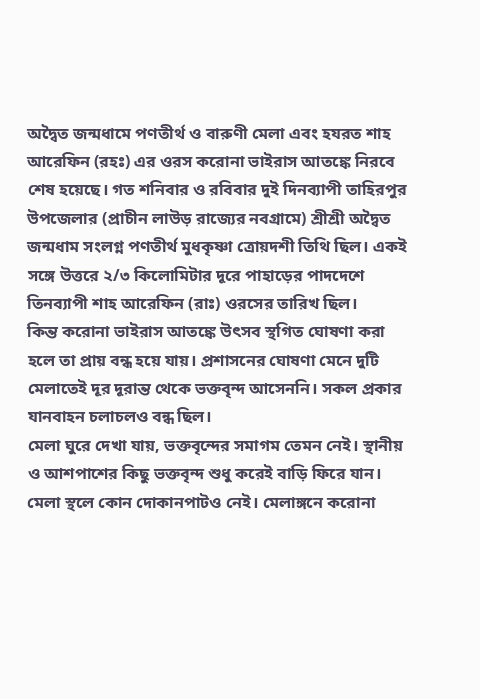অদ্বৈত জন্মধামে পণতীর্থ ও বারুণী মেলা এবং হযরত শাহ আরেফিন (রহঃ) এর ওরস করোনা ভাইরাস আতঙ্কে নিরবে শেষ হয়েছে। গত শনিবার ও রবিবার দুই দিনব্যাপী তাহিরপুর উপজেলার (প্রাচীন লাউড় রাজ্যের নবগ্রামে) শ্রীশ্রী অদ্বৈত জন্মধাম সংলগ্ন পণতীর্থ মুধকৃষ্ণা ত্রোয়দশী তিথি ছিল। একই সঙ্গে উত্তরে ২/৩ কিলোমিটার দূরে পাহাড়ের পাদদেশে তিনব্যাপী শাহ আরেফিন (রাঃ) ওরসের তারিখ ছিল।
কিন্ত করোনা ভাইরাস আতঙ্কে উৎসব স্থগিত ঘোষণা করা হলে তা প্রায় বন্ধ হয়ে যায়। প্রশাসনের ঘোষণা মেনে দুটি মেলাতেই দূর দূরান্ত থেকে ভক্তবৃন্দ আসেননি। সকল প্রকার যানবাহন চলাচলও বন্ধ ছিল।
মেলা ঘুরে দেখা যায়, ভক্তবৃন্দের সমাগম তেমন নেই। স্থানীয় ও আশপাশের কিছু ভক্তবৃন্দ শুধু করেই বাড়ি ফিরে যান। মেলা স্থলে কোন দোকানপাটও নেই। মেলাঙ্গনে করোনা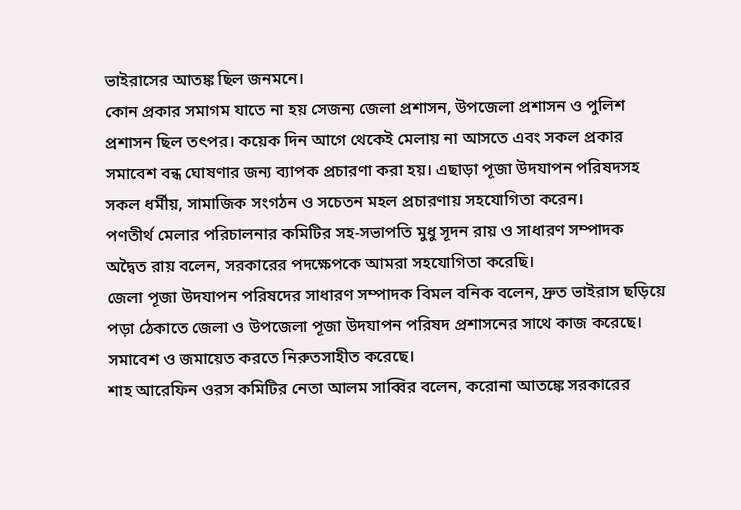ভাইরাসের আতঙ্ক ছিল জনমনে।
কোন প্রকার সমাগম যাতে না হয় সেজন্য জেলা প্রশাসন, উপজেলা প্রশাসন ও পুলিশ প্রশাসন ছিল তৎপর। কয়েক দিন আগে থেকেই মেলায় না আসতে এবং সকল প্রকার সমাবেশ বন্ধ ঘোষণার জন্য ব্যাপক প্রচারণা করা হয়। এছাড়া পূজা উদযাপন পরিষদসহ সকল ধর্মীয়, সামাজিক সংগঠন ও সচেতন মহল প্রচারণায় সহযোগিতা করেন।
পণতীর্থ মেলার পরিচালনার কমিটির সহ-সভাপতি মুধু সূদন রায় ও সাধারণ সম্পাদক অদ্বৈত রায় বলেন, সরকারের পদক্ষেপকে আমরা সহযোগিতা করেছি।
জেলা পূজা উদযাপন পরিষদের সাধারণ সম্পাদক বিমল বনিক বলেন, দ্রুত ভাইরাস ছড়িয়ে পড়া ঠেকাতে জেলা ও উপজেলা পূজা উদযাপন পরিষদ প্রশাসনের সাথে কাজ করেছে। সমাবেশ ও জমায়েত করতে নিরুতসাহীত করেছে।
শাহ আরেফিন ওরস কমিটির নেতা আলম সাব্বির বলেন, করোনা আতঙ্কে সরকারের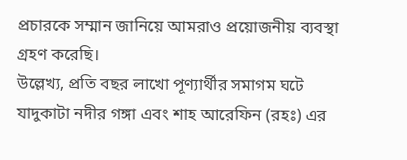প্রচারকে সম্মান জানিয়ে আমরাও প্রয়োজনীয় ব্যবস্থা গ্রহণ করেছি।
উল্লেখ্য, প্রতি বছর লাখো পূণ্যার্থীর সমাগম ঘটে যাদুকাটা নদীর গঙ্গা এবং শাহ আরেফিন (রহঃ) এর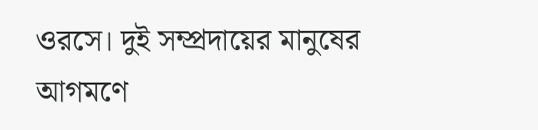ওরসে। দুই সম্প্রদায়ের মানুষের আগমণে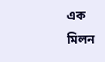এক মিলন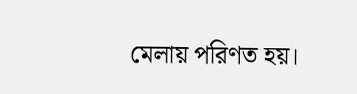মেলায় পরিণত হয়।